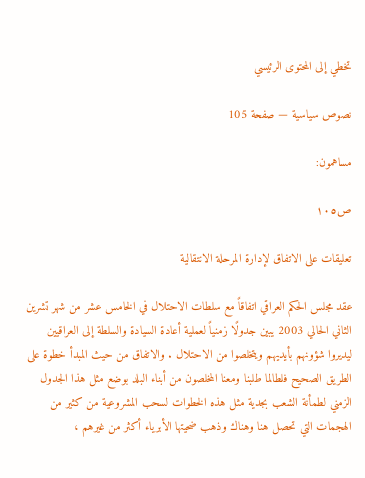تخطي إلى المحتوى الرئيسي

نصوص سياسية — صفحة 105

مساهمون:

ص١٠٥

تعليقات على الاتفاق لإدارة المرحلة الانتقالية

عقد مجلس الحكم العراقي اتفاقاً مع سلطات الاحتلال في الخامس عشر من شهر تشرين الثاني الحالي 2003 يبين جدولًا زمنياً لعملية أعادة السيادة والسلطة إلى العراقيين ليديروا شؤونهم بأيديهم ويتخلصوا من الاحتلال . والاتفاق من حيث المبدأ خطوة على الطريق الصحيح فلطالما طلبنا ومعنا المخلصون من أبناء البلد بوضع مثل هذا الجدول الزمني لطمأنة الشعب بجدية مثل هذه الخطوات لسحب المشروعية من كثير من الهجمات التي تحصل هنا وهناك وذهب ضحيتها الأبرياء أكثر من غيرهم ،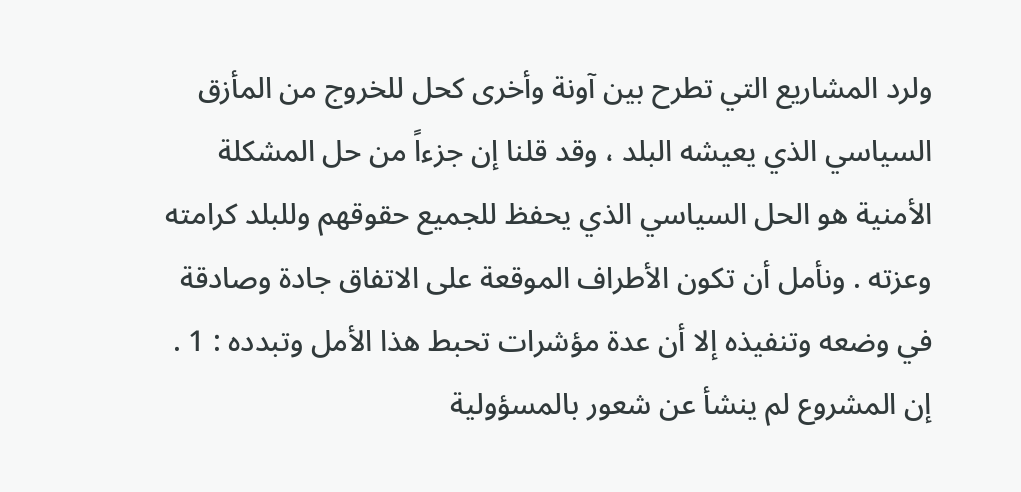ولرد المشاريع التي تطرح بين آونة وأخرى كحل للخروج من المأزق السياسي الذي يعيشه البلد ، وقد قلنا إن جزءاً من حل المشكلة الأمنية هو الحل السياسي الذي يحفظ للجميع حقوقهم وللبلد كرامته وعزته . ونأمل أن تكون الأطراف الموقعة على الاتفاق جادة وصادقة في وضعه وتنفيذه إلا أن عدة مؤشرات تحبط هذا الأمل وتبدده : 1 . إن المشروع لم ينشأ عن شعور بالمسؤولية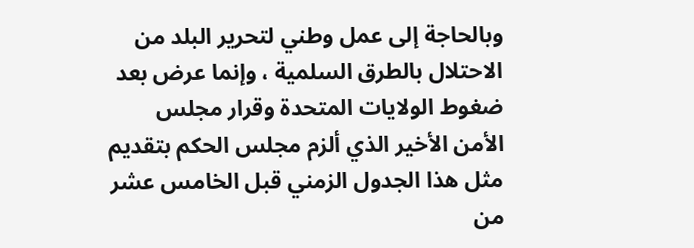وبالحاجة إلى عمل وطني لتحرير البلد من الاحتلال بالطرق السلمية ، وإنما عرض بعد ضغوط الولايات المتحدة وقرار مجلس الأمن الأخير الذي ألزم مجلس الحكم بتقديم مثل هذا الجدول الزمني قبل الخامس عشر من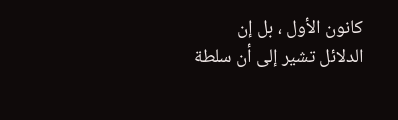كانون الأول ، بل إن الدلائل تشير إلى أن سلطة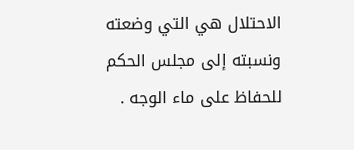الاحتلال هي التي وضعته ونسبته إلى مجلس الحكم للحفاظ على ماء الوجه .